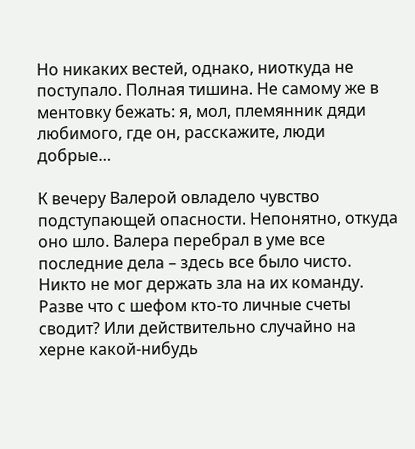Но никаких вестей, однако, ниоткуда не поступало. Полная тишина. Не самому же в ментовку бежать: я, мол, племянник дяди любимого, где он, расскажите, люди добрые…

К вечеру Валерой овладело чувство подступающей опасности. Непонятно, откуда оно шло. Валера перебрал в уме все последние дела – здесь все было чисто. Никто не мог держать зла на их команду. Разве что с шефом кто-то личные счеты сводит? Или действительно случайно на херне какой-нибудь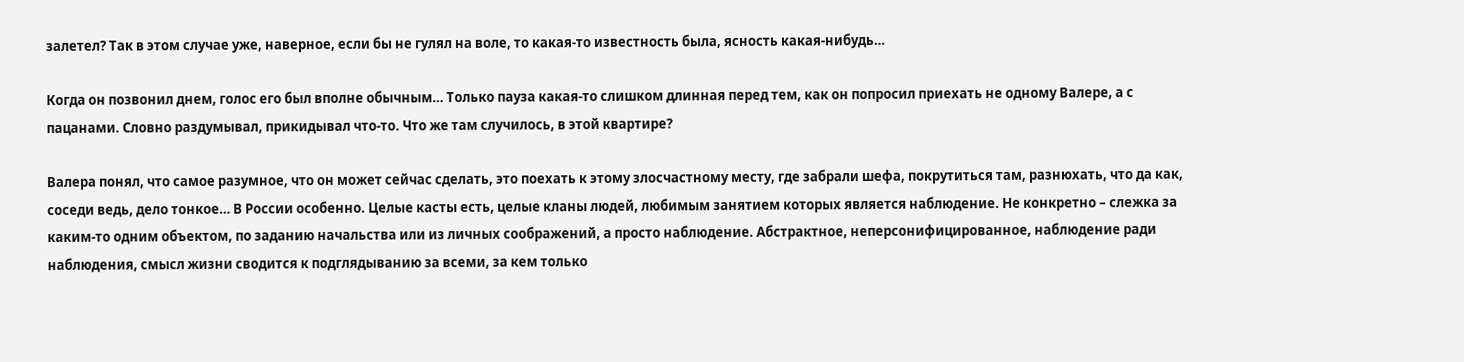залетел? Так в этом случае уже, наверное, если бы не гулял на воле, то какая-то известность была, ясность какая-нибудь…

Когда он позвонил днем, голос его был вполне обычным… Только пауза какая-то слишком длинная перед тем, как он попросил приехать не одному Валере, а с пацанами. Словно раздумывал, прикидывал что-то. Что же там случилось, в этой квартире?

Валера понял, что самое разумное, что он может сейчас сделать, это поехать к этому злосчастному месту, где забрали шефа, покрутиться там, разнюхать, что да как, соседи ведь, дело тонкое… В России особенно. Целые касты есть, целые кланы людей, любимым занятием которых является наблюдение. Не конкретно – слежка за каким-то одним объектом, по заданию начальства или из личных соображений, а просто наблюдение. Абстрактное, неперсонифицированное, наблюдение ради наблюдения, смысл жизни сводится к подглядыванию за всеми, за кем только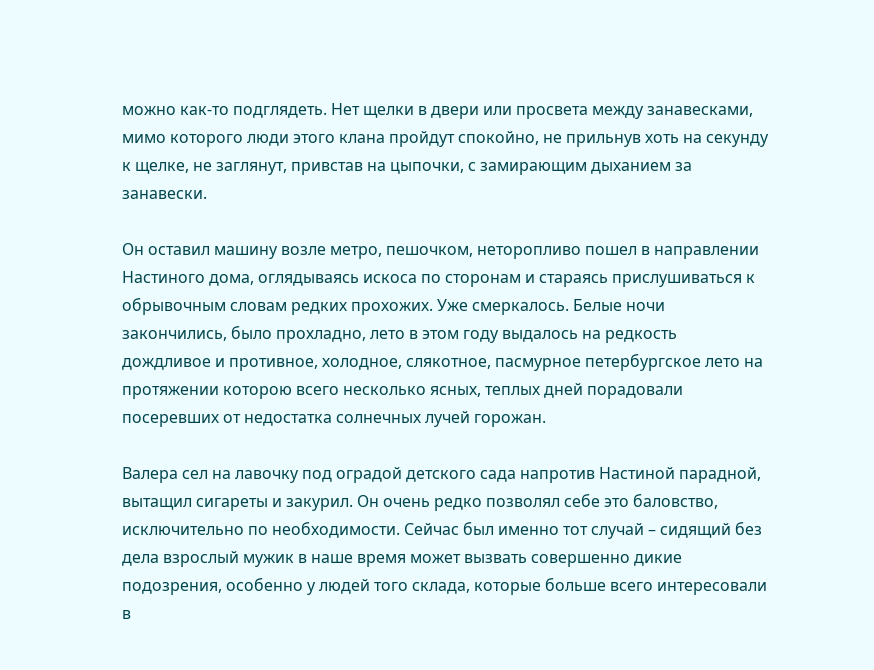можно как-то подглядеть. Нет щелки в двери или просвета между занавесками, мимо которого люди этого клана пройдут спокойно, не прильнув хоть на секунду к щелке, не заглянут, привстав на цыпочки, с замирающим дыханием за занавески.

Он оставил машину возле метро, пешочком, неторопливо пошел в направлении Настиного дома, оглядываясь искоса по сторонам и стараясь прислушиваться к обрывочным словам редких прохожих. Уже смеркалось. Белые ночи закончились, было прохладно, лето в этом году выдалось на редкость дождливое и противное, холодное, слякотное, пасмурное петербургское лето на протяжении которою всего несколько ясных, теплых дней порадовали посеревших от недостатка солнечных лучей горожан.

Валера сел на лавочку под оградой детского сада напротив Настиной парадной, вытащил сигареты и закурил. Он очень редко позволял себе это баловство, исключительно по необходимости. Сейчас был именно тот случай – сидящий без дела взрослый мужик в наше время может вызвать совершенно дикие подозрения, особенно у людей того склада, которые больше всего интересовали в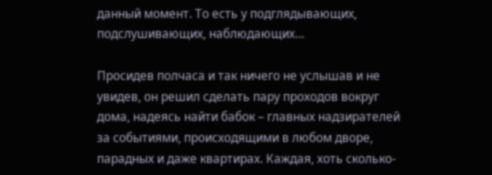данный момент. То есть у подглядывающих, подслушивающих, наблюдающих…

Просидев полчаса и так ничего не услышав и не увидев, он решил сделать пару проходов вокруг дома, надеясь найти бабок – главных надзирателей за событиями, происходящими в любом дворе, парадных и даже квартирах. Каждая, хоть сколько-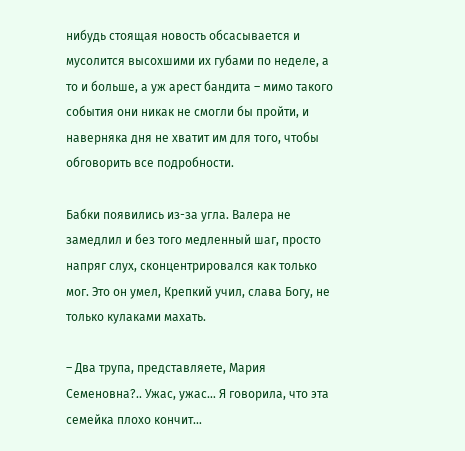нибудь стоящая новость обсасывается и мусолится высохшими их губами по неделе, а то и больше, а уж арест бандита – мимо такого события они никак не смогли бы пройти, и наверняка дня не хватит им для того, чтобы обговорить все подробности.

Бабки появились из-за угла. Валера не замедлил и без того медленный шаг, просто напряг слух, сконцентрировался как только мог. Это он умел, Крепкий учил, слава Богу, не только кулаками махать.

– Два трупа, представляете, Мария Семеновна?.. Ужас, ужас… Я говорила, что эта семейка плохо кончит…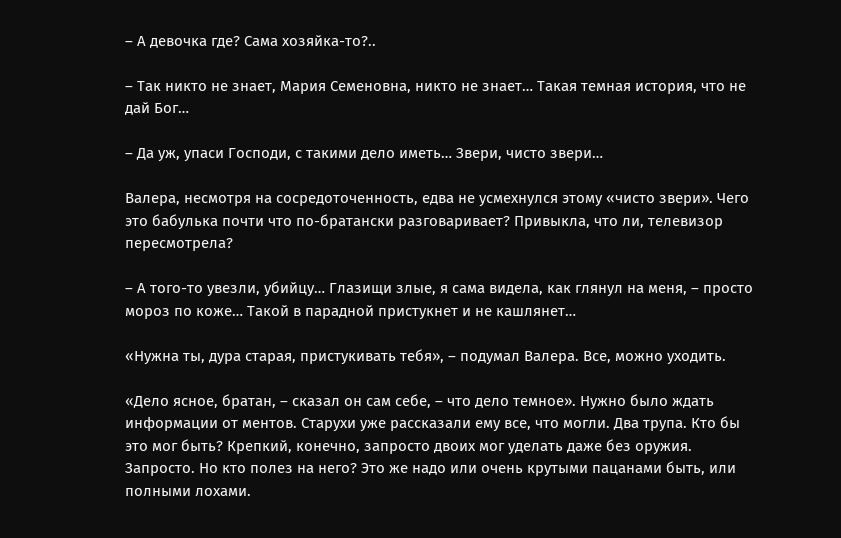– А девочка где? Сама хозяйка-то?..

– Так никто не знает, Мария Семеновна, никто не знает… Такая темная история, что не дай Бог…

– Да уж, упаси Господи, с такими дело иметь… Звери, чисто звери…

Валера, несмотря на сосредоточенность, едва не усмехнулся этому «чисто звери». Чего это бабулька почти что по-братански разговаривает? Привыкла, что ли, телевизор пересмотрела?

– А того-то увезли, убийцу… Глазищи злые, я сама видела, как глянул на меня, – просто мороз по коже… Такой в парадной пристукнет и не кашлянет…

«Нужна ты, дура старая, пристукивать тебя», – подумал Валера. Все, можно уходить.

«Дело ясное, братан, – сказал он сам себе, – что дело темное». Нужно было ждать информации от ментов. Старухи уже рассказали ему все, что могли. Два трупа. Кто бы это мог быть? Крепкий, конечно, запросто двоих мог уделать даже без оружия. Запросто. Но кто полез на него? Это же надо или очень крутыми пацанами быть, или полными лохами.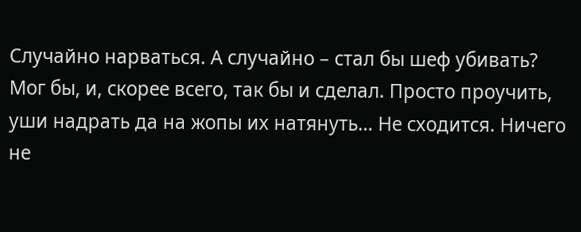Случайно нарваться. А случайно – стал бы шеф убивать? Мог бы, и, скорее всего, так бы и сделал. Просто проучить, уши надрать да на жопы их натянуть… Не сходится. Ничего не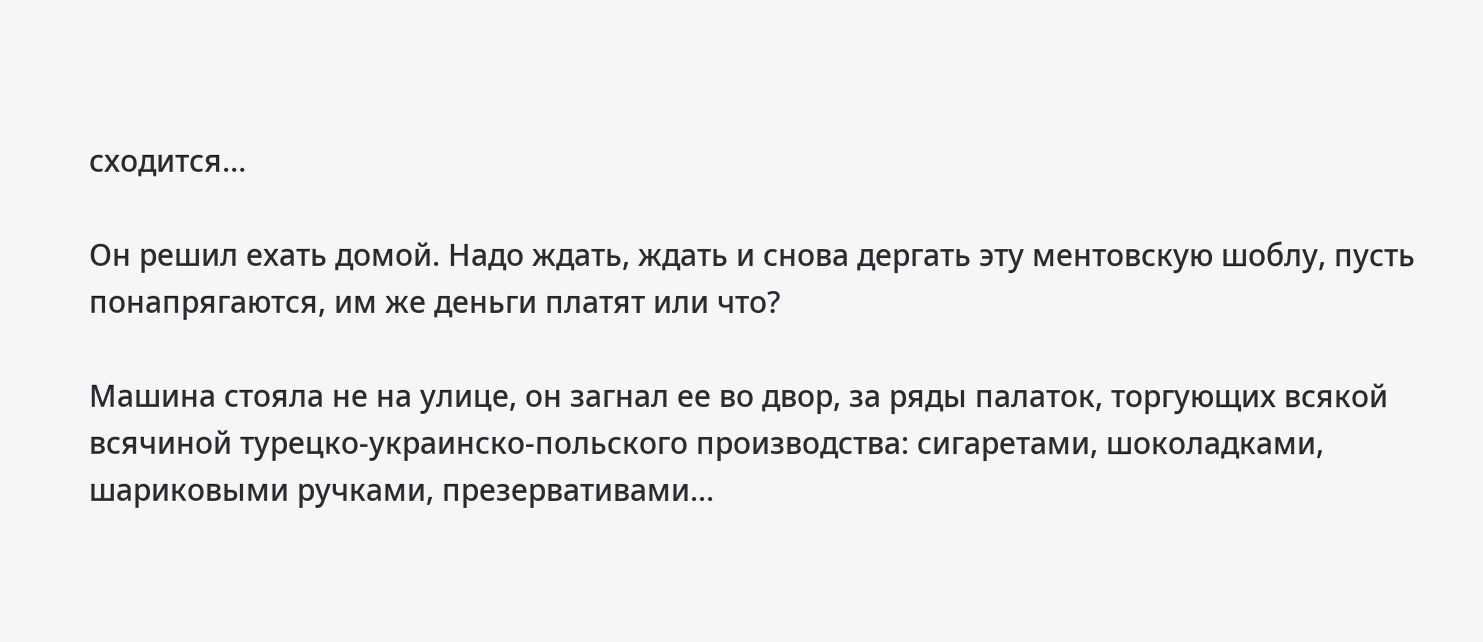сходится…

Он решил ехать домой. Надо ждать, ждать и снова дергать эту ментовскую шоблу, пусть понапрягаются, им же деньги платят или что?

Машина стояла не на улице, он загнал ее во двор, за ряды палаток, торгующих всякой всячиной турецко-украинско-польского производства: сигаретами, шоколадками, шариковыми ручками, презервативами…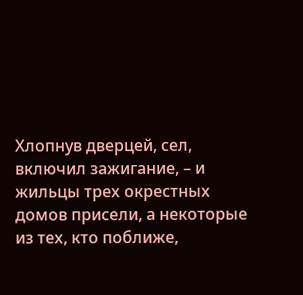Хлопнув дверцей, сел, включил зажигание, – и жильцы трех окрестных домов присели, а некоторые из тех, кто поближе,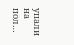упали на пол…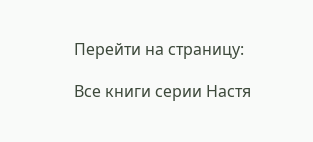Перейти на страницу:

Все книги серии Настя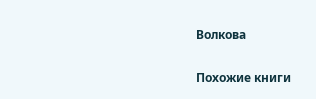Волкова

Похожие книги